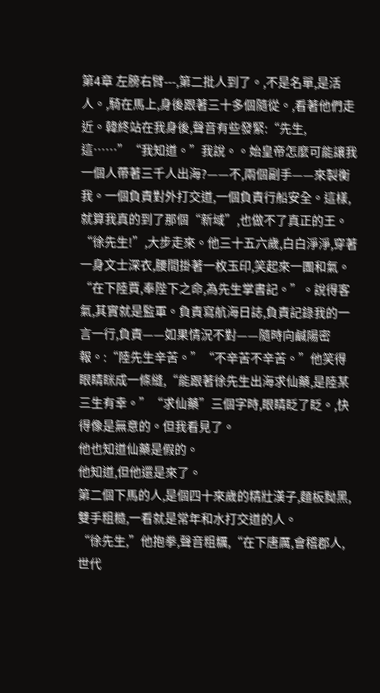第4章 左膀右臂---,第二批人到了。,不是名單,是活人。,騎在馬上,身後跟著三十多個隨從。,看著他們走近。韓終站在我身後,聲音有些發緊:“先生,這……”“我知道。”我說。。始皇帝怎麼可能讓我一個人帶著三千人出海?——不,兩個副手——來製衡我。一個負責對外打交道,一個負責行船安全。這樣,就算我真的到了那個“新域”,也做不了真正的王。“徐先生!”,大步走來。他三十五六歲,白白淨淨,穿著一身文士深衣,腰間掛著一枚玉印,笑起來一團和氣。“在下陸賈,奉陛下之命,為先生掌書記。”。說得客氣,其實就是監軍。負責寫航海日誌,負責記錄我的一言一行,負責——如果情況不對——隨時向鹹陽密報。:“陸先生辛苦。”“不辛苦不辛苦。”他笑得眼睛眯成一條縫,“能跟著徐先生出海求仙藥,是陸某三生有幸。”“求仙藥”三個字時,眼睛眨了眨。,快得像是無意的。但我看見了。
他也知道仙藥是假的。
他知道,但他還是來了。
第二個下馬的人,是個四十來歲的精壯漢子,麵板黝黑,雙手粗糙,一看就是常年和水打交道的人。
“徐先生,”他抱拳,聲音粗糲,“在下唐厲,會稽郡人,世代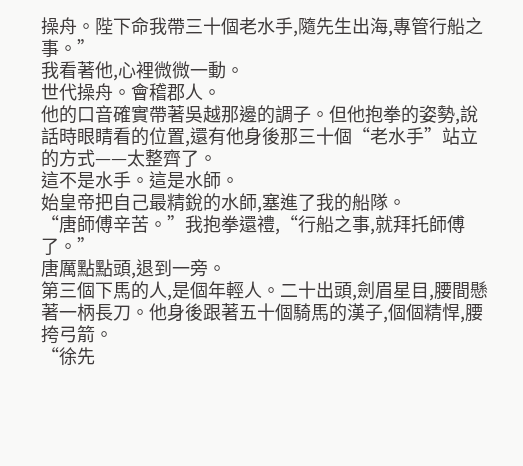操舟。陛下命我帶三十個老水手,隨先生出海,專管行船之事。”
我看著他,心裡微微一動。
世代操舟。會稽郡人。
他的口音確實帶著吳越那邊的調子。但他抱拳的姿勢,說話時眼睛看的位置,還有他身後那三十個“老水手”站立的方式——太整齊了。
這不是水手。這是水師。
始皇帝把自己最精銳的水師,塞進了我的船隊。
“唐師傅辛苦。”我抱拳還禮,“行船之事,就拜托師傅了。”
唐厲點點頭,退到一旁。
第三個下馬的人,是個年輕人。二十出頭,劍眉星目,腰間懸著一柄長刀。他身後跟著五十個騎馬的漢子,個個精悍,腰挎弓箭。
“徐先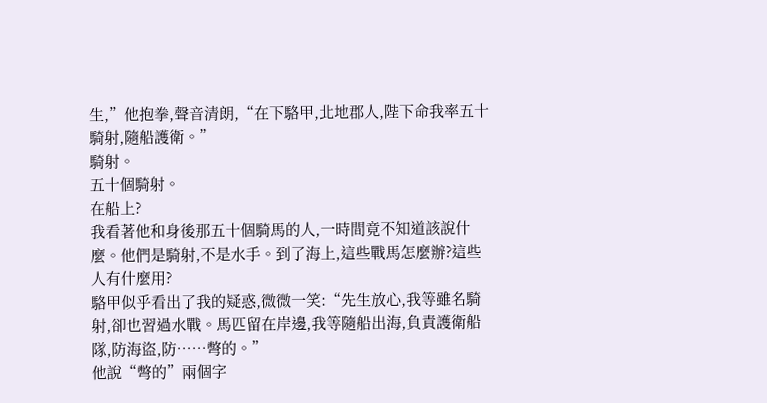生,”他抱拳,聲音清朗,“在下駱甲,北地郡人,陛下命我率五十騎射,隨船護衛。”
騎射。
五十個騎射。
在船上?
我看著他和身後那五十個騎馬的人,一時間竟不知道該說什麼。他們是騎射,不是水手。到了海上,這些戰馬怎麼辦?這些人有什麼用?
駱甲似乎看出了我的疑惑,微微一笑:“先生放心,我等雖名騎射,卻也習過水戰。馬匹留在岸邊,我等隨船出海,負責護衛船隊,防海盜,防……彆的。”
他說“彆的”兩個字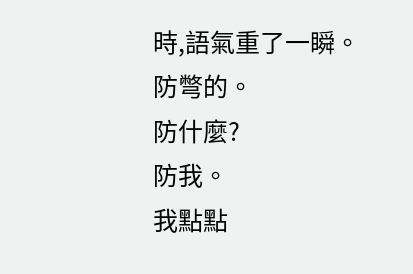時,語氣重了一瞬。
防彆的。
防什麼?
防我。
我點點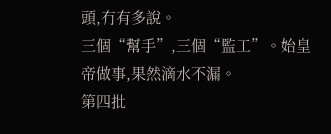頭,冇有多說。
三個“幫手”,三個“監工”。始皇帝做事,果然滴水不漏。
第四批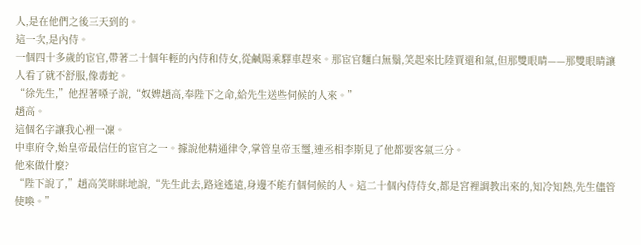人,是在他們之後三天到的。
這一次,是內侍。
一個四十多歲的宦官,帶著二十個年輕的內侍和侍女,從鹹陽乘驛車趕來。那宦官麵白無鬚,笑起來比陸賈還和氣,但那雙眼睛——那雙眼睛讓人看了就不舒服,像毒蛇。
“徐先生,”他捏著嗓子說,“奴婢趙高,奉陛下之命,給先生送些伺候的人來。”
趙高。
這個名字讓我心裡一凜。
中車府令,始皇帝最信任的宦官之一。據說他精通律令,掌管皇帝玉璽,連丞相李斯見了他都要客氣三分。
他來做什麼?
“陛下說了,”趙高笑眯眯地說,“先生此去,路途遙遠,身邊不能冇個伺候的人。這二十個內侍侍女,都是宮裡調教出來的,知冷知熱,先生儘管使喚。”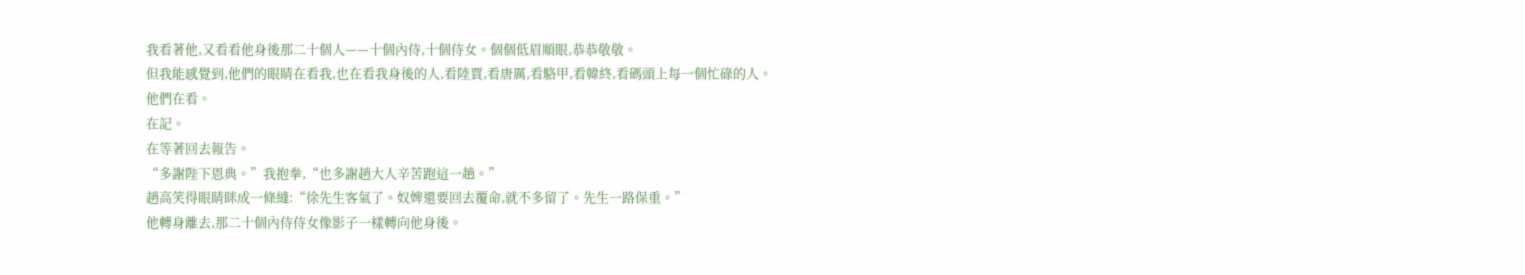我看著他,又看看他身後那二十個人——十個內侍,十個侍女。個個低眉順眼,恭恭敬敬。
但我能感覺到,他們的眼睛在看我,也在看我身後的人,看陸賈,看唐厲,看駱甲,看韓終,看碼頭上每一個忙碌的人。
他們在看。
在記。
在等著回去報告。
“多謝陛下恩典。”我抱拳,“也多謝趙大人辛苦跑這一趟。”
趙高笑得眼睛眯成一條縫:“徐先生客氣了。奴婢還要回去覆命,就不多留了。先生一路保重。”
他轉身離去,那二十個內侍侍女像影子一樣轉向他身後。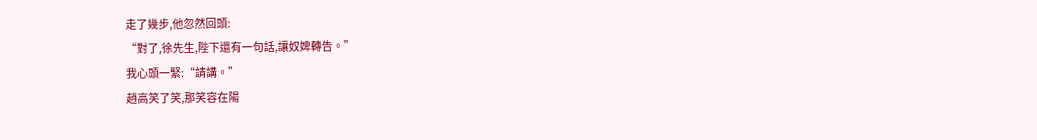走了幾步,他忽然回頭:
“對了,徐先生,陛下還有一句話,讓奴婢轉告。”
我心頭一緊:“請講。”
趙高笑了笑,那笑容在陽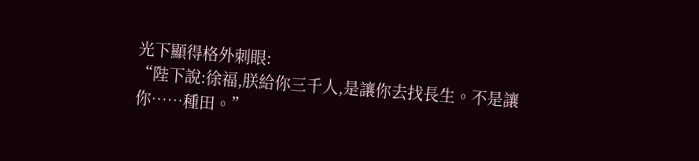光下顯得格外刺眼:
“陛下說:徐福,朕給你三千人,是讓你去找長生。不是讓你……種田。”